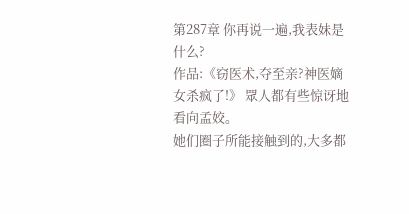第287章 你再说一遍,我表妹是什么?
作品:《窃医术,夺至亲?神医嫡女杀疯了!》 眾人都有些惊讶地看向孟姣。
她们圈子所能接触到的,大多都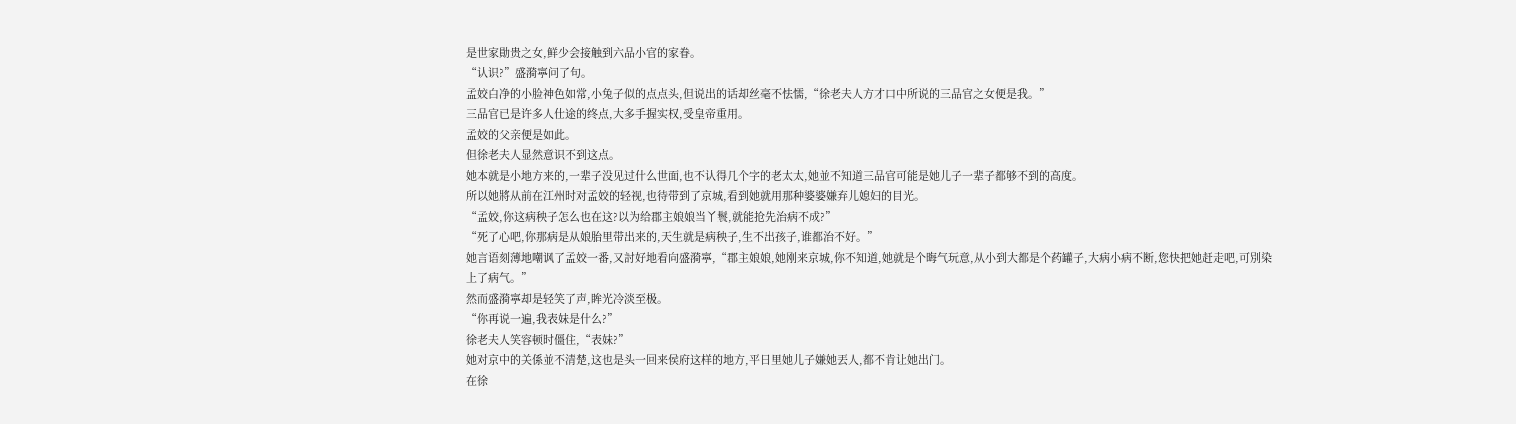是世家勛贵之女,鲜少会接触到六品小官的家眷。
“认识?”盛漪寧问了句。
孟姣白净的小脸神色如常,小兔子似的点点头,但说出的话却丝毫不怯懦,“徐老夫人方才口中所说的三品官之女便是我。”
三品官已是许多人仕途的终点,大多手握实权,受皇帝重用。
孟姣的父亲便是如此。
但徐老夫人显然意识不到这点。
她本就是小地方来的,一辈子没见过什么世面,也不认得几个字的老太太,她並不知道三品官可能是她儿子一辈子都够不到的高度。
所以她將从前在江州时对孟姣的轻视,也待带到了京城,看到她就用那种婆婆嫌弃儿媳妇的目光。
“孟姣,你这病秧子怎么也在这?以为给郡主娘娘当丫鬟,就能抢先治病不成?”
“死了心吧,你那病是从娘胎里带出来的,天生就是病秧子,生不出孩子,谁都治不好。”
她言语刻薄地嘲讽了孟姣一番,又討好地看向盛漪寧,“郡主娘娘,她刚来京城,你不知道,她就是个晦气玩意,从小到大都是个药罐子,大病小病不断,您快把她赶走吧,可別染上了病气。”
然而盛漪寧却是轻笑了声,眸光冷淡至极。
“你再说一遍,我表妹是什么?”
徐老夫人笑容顿时僵住,“表妹?”
她对京中的关係並不清楚,这也是头一回来侯府这样的地方,平日里她儿子嫌她丟人,都不肯让她出门。
在徐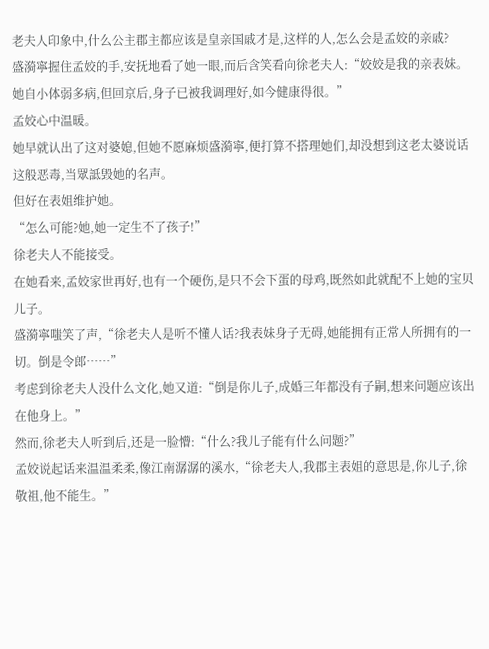老夫人印象中,什么公主郡主都应该是皇亲国戚才是,这样的人,怎么会是孟姣的亲戚?
盛漪寧握住孟姣的手,安抚地看了她一眼,而后含笑看向徐老夫人:“姣姣是我的亲表妹。她自小体弱多病,但回京后,身子已被我调理好,如今健康得很。”
孟姣心中温暖。
她早就认出了这对婆媳,但她不愿麻烦盛漪寧,便打算不搭理她们,却没想到这老太婆说话这般恶毒,当眾詆毁她的名声。
但好在表姐维护她。
“怎么可能?她,她一定生不了孩子!”
徐老夫人不能接受。
在她看来,孟姣家世再好,也有一个硬伤,是只不会下蛋的母鸡,既然如此就配不上她的宝贝儿子。
盛漪寧嗤笑了声,“徐老夫人是听不懂人话?我表妹身子无碍,她能拥有正常人所拥有的一切。倒是令郎……”
考虑到徐老夫人没什么文化,她又道:“倒是你儿子,成婚三年都没有子嗣,想来问题应该出在他身上。”
然而,徐老夫人听到后,还是一脸懵:“什么?我儿子能有什么问题?”
孟姣说起话来温温柔柔,像江南潺潺的溪水,“徐老夫人,我郡主表姐的意思是,你儿子,徐敬祖,他不能生。”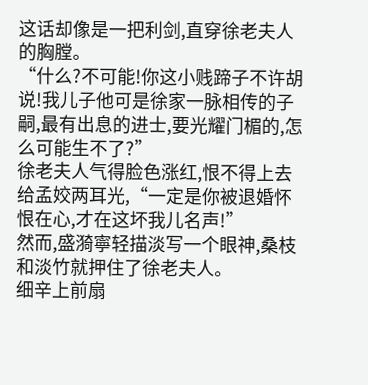这话却像是一把利剑,直穿徐老夫人的胸膛。
“什么?不可能!你这小贱蹄子不许胡说!我儿子他可是徐家一脉相传的子嗣,最有出息的进士,要光耀门楣的,怎么可能生不了?”
徐老夫人气得脸色涨红,恨不得上去给孟姣两耳光,“一定是你被退婚怀恨在心,才在这坏我儿名声!”
然而,盛漪寧轻描淡写一个眼神,桑枝和淡竹就押住了徐老夫人。
细辛上前扇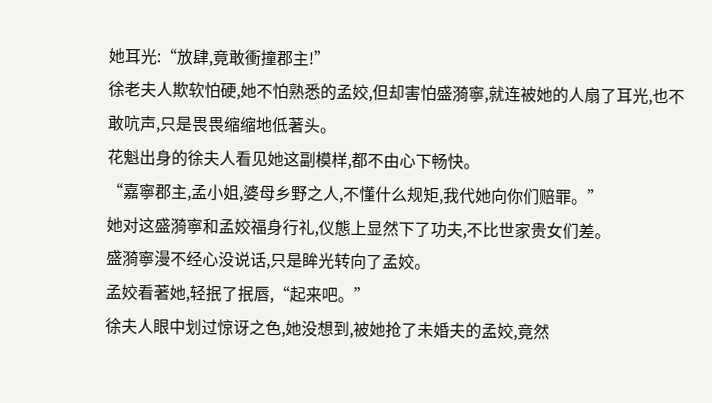她耳光:“放肆,竟敢衝撞郡主!”
徐老夫人欺软怕硬,她不怕熟悉的孟姣,但却害怕盛漪寧,就连被她的人扇了耳光,也不敢吭声,只是畏畏缩缩地低著头。
花魁出身的徐夫人看见她这副模样,都不由心下畅快。
“嘉寧郡主,孟小姐,婆母乡野之人,不懂什么规矩,我代她向你们赔罪。”
她对这盛漪寧和孟姣福身行礼,仪態上显然下了功夫,不比世家贵女们差。
盛漪寧漫不经心没说话,只是眸光转向了孟姣。
孟姣看著她,轻抿了抿唇,“起来吧。”
徐夫人眼中划过惊讶之色,她没想到,被她抢了未婚夫的孟姣,竟然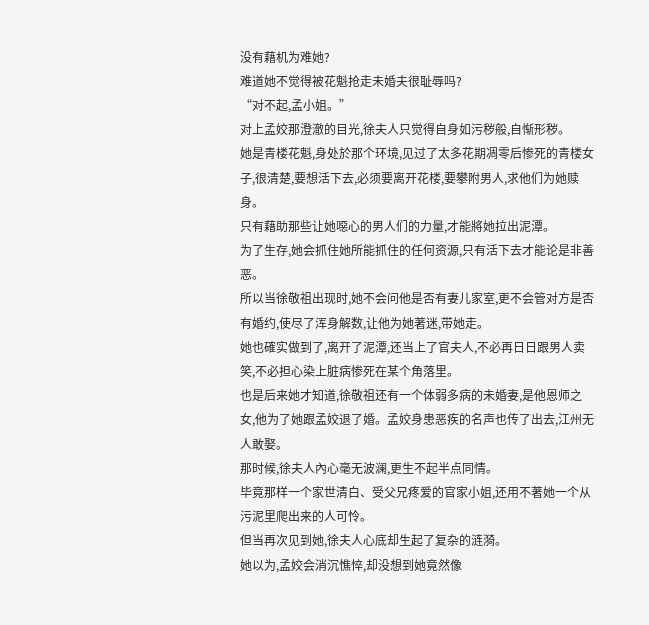没有藉机为难她?
难道她不觉得被花魁抢走未婚夫很耻辱吗?
“对不起,孟小姐。”
对上孟姣那澄澈的目光,徐夫人只觉得自身如污秽般,自惭形秽。
她是青楼花魁,身处於那个环境,见过了太多花期凋零后惨死的青楼女子,很清楚,要想活下去,必须要离开花楼,要攀附男人,求他们为她赎身。
只有藉助那些让她噁心的男人们的力量,才能將她拉出泥潭。
为了生存,她会抓住她所能抓住的任何资源,只有活下去才能论是非善恶。
所以当徐敬祖出现时,她不会问他是否有妻儿家室,更不会管对方是否有婚约,使尽了浑身解数,让他为她著迷,带她走。
她也確实做到了,离开了泥潭,还当上了官夫人,不必再日日跟男人卖笑,不必担心染上脏病惨死在某个角落里。
也是后来她才知道,徐敬祖还有一个体弱多病的未婚妻,是他恩师之女,他为了她跟孟姣退了婚。孟姣身患恶疾的名声也传了出去,江州无人敢娶。
那时候,徐夫人內心毫无波澜,更生不起半点同情。
毕竟那样一个家世清白、受父兄疼爱的官家小姐,还用不著她一个从污泥里爬出来的人可怜。
但当再次见到她,徐夫人心底却生起了复杂的涟漪。
她以为,孟姣会消沉憔悴,却没想到她竟然像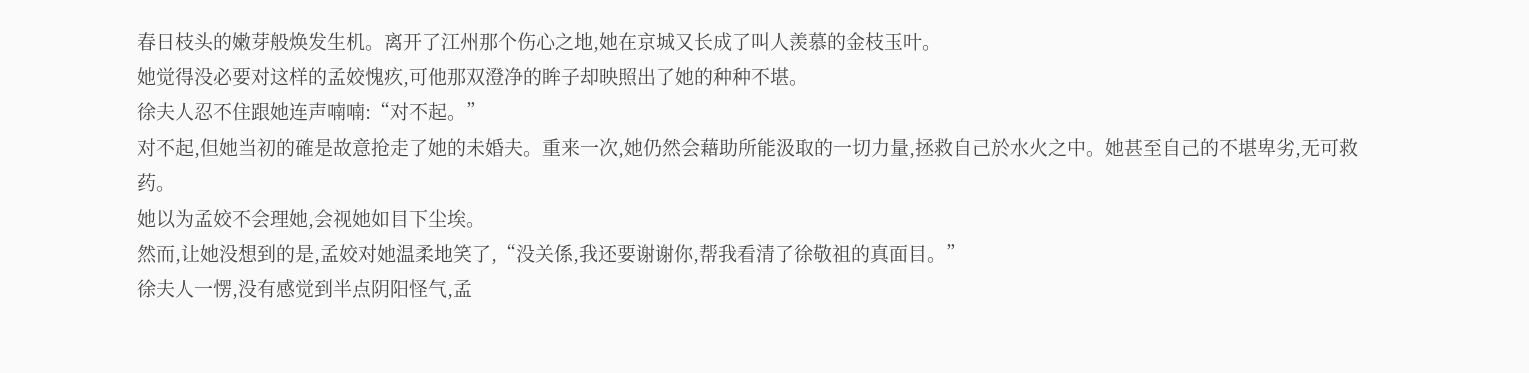春日枝头的嫩芽般焕发生机。离开了江州那个伤心之地,她在京城又长成了叫人羡慕的金枝玉叶。
她觉得没必要对这样的孟姣愧疚,可他那双澄净的眸子却映照出了她的种种不堪。
徐夫人忍不住跟她连声喃喃:“对不起。”
对不起,但她当初的確是故意抢走了她的未婚夫。重来一次,她仍然会藉助所能汲取的一切力量,拯救自己於水火之中。她甚至自己的不堪卑劣,无可救药。
她以为孟姣不会理她,会视她如目下尘埃。
然而,让她没想到的是,孟姣对她温柔地笑了,“没关係,我还要谢谢你,帮我看清了徐敬祖的真面目。”
徐夫人一愣,没有感觉到半点阴阳怪气,孟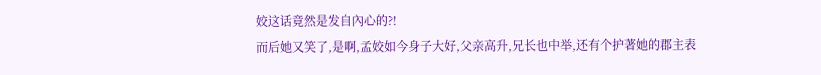姣这话竟然是发自內心的?!
而后她又笑了,是啊,孟姣如今身子大好,父亲高升,兄长也中举,还有个护著她的郡主表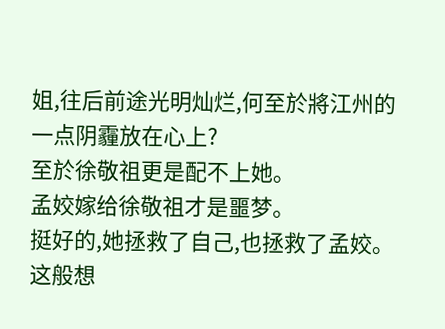姐,往后前途光明灿烂,何至於將江州的一点阴霾放在心上?
至於徐敬祖更是配不上她。
孟姣嫁给徐敬祖才是噩梦。
挺好的,她拯救了自己,也拯救了孟姣。这般想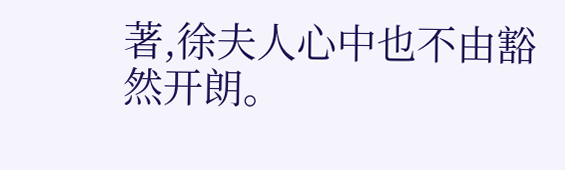著,徐夫人心中也不由豁然开朗。